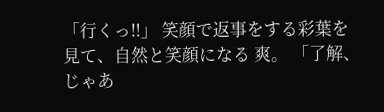「行くっ‼」 笑顔で返事をする彩葉を見て、自然と笑顔になる 爽。 「了解、じゃあ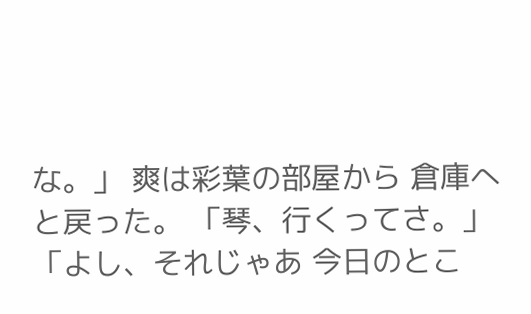な。」 爽は彩葉の部屋から 倉庫へと戻った。 「琴、行くってさ。」 「よし、それじゃあ 今日のとこ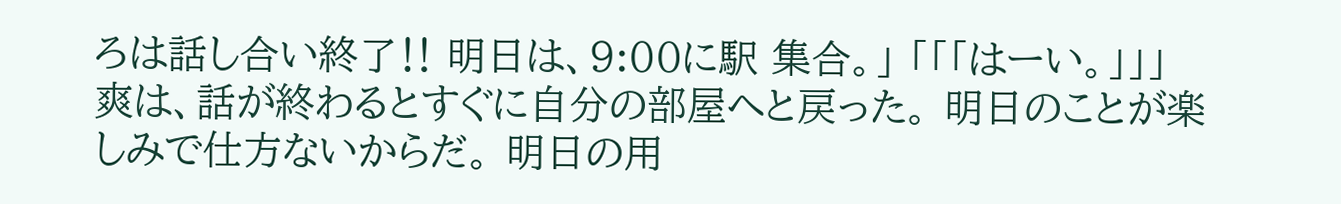ろは話し合い終了‼ 明日は、9:00に駅 集合。」 「「「はーい。」」」 爽は、話が終わるとすぐに自分の部屋へと戻った。 明日のことが楽しみで仕方ないからだ。 明日の用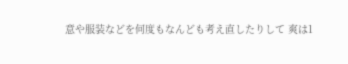意や服装などを何度もなんども考え直したりして 爽は1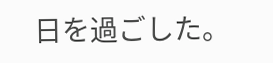日を過ごした。